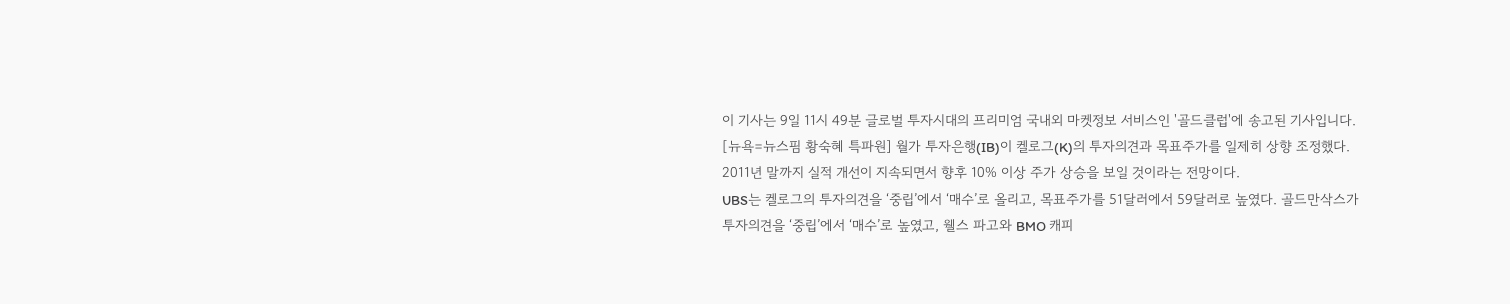이 기사는 9일 11시 49분 글로벌 투자시대의 프리미엄 국내외 마켓정보 서비스인 '골드클럽'에 송고된 기사입니다.
[뉴욕=뉴스핌 황숙혜 특파원] 월가 투자은행(IB)이 켈로그(K)의 투자의견과 목표주가를 일제히 상향 조정했다. 2011년 말까지 실적 개선이 지속되면서 향후 10% 이상 주가 상승을 보일 것이라는 전망이다.
UBS는 켈로그의 투자의견을 ‘중립’에서 ‘매수’로 올리고, 목표주가를 51달러에서 59달러로 높였다. 골드만삭스가 투자의견을 ‘중립’에서 ‘매수’로 높였고, 웰스 파고와 BMO 캐피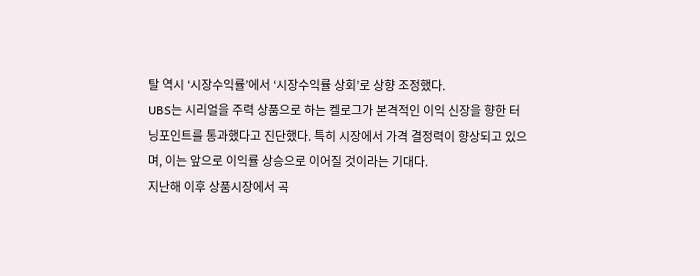탈 역시 ‘시장수익률’에서 ‘시장수익률 상회’로 상향 조정했다.
UBS는 시리얼을 주력 상품으로 하는 켈로그가 본격적인 이익 신장을 향한 터닝포인트를 통과했다고 진단했다. 특히 시장에서 가격 결정력이 향상되고 있으며, 이는 앞으로 이익률 상승으로 이어질 것이라는 기대다.
지난해 이후 상품시장에서 곡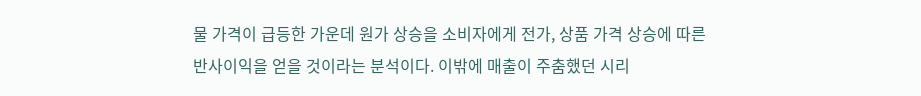물 가격이 급등한 가운데 원가 상승을 소비자에게 전가, 상품 가격 상승에 따른 반사이익을 얻을 것이라는 분석이다. 이밖에 매출이 주춤했던 시리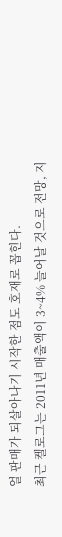얼 판매가 되살아나기 시작한 점도 호재로 꼽힌다.
최근 켈로그는 2011년 매출액이 3~4% 늘어날 것으로 전망, 지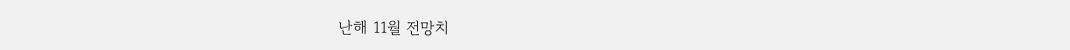난해 11월 전망치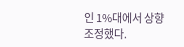인 1%대에서 상향 조정했다.